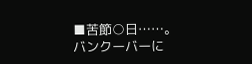■苦節○日……。
バンクーバーに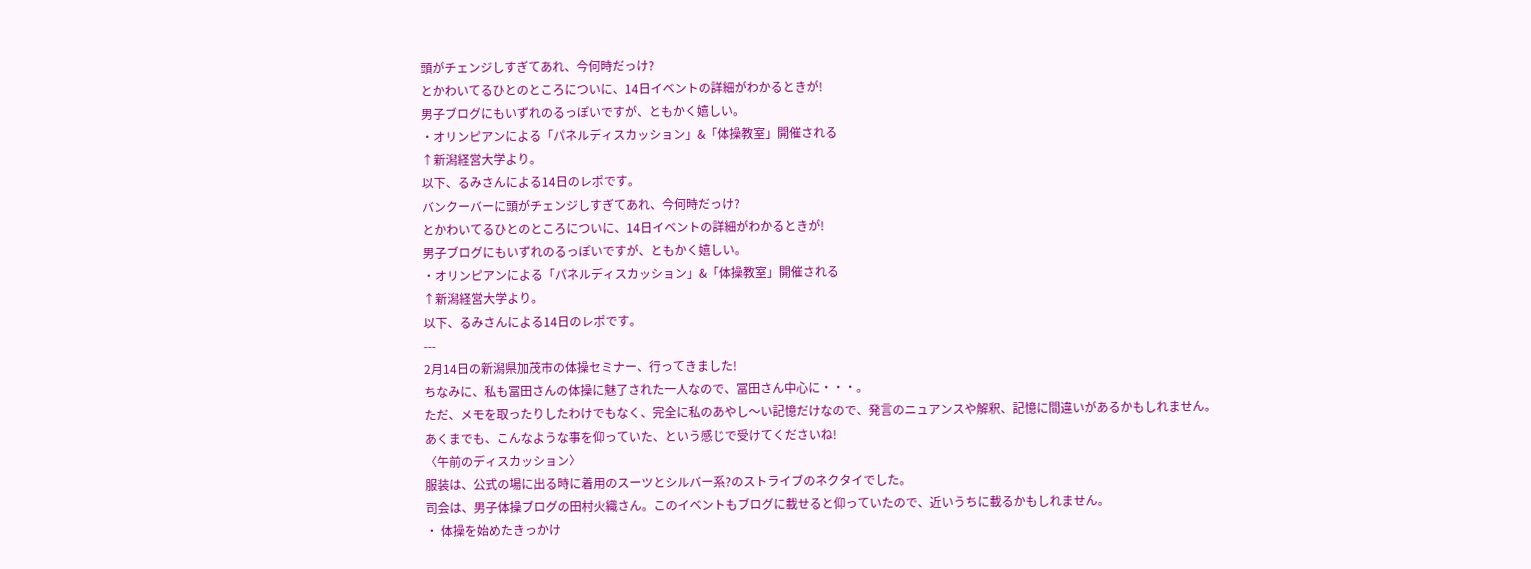頭がチェンジしすぎてあれ、今何時だっけ?
とかわいてるひとのところについに、14日イベントの詳細がわかるときが!
男子ブログにもいずれのるっぽいですが、ともかく嬉しい。
・オリンピアンによる「パネルディスカッション」&「体操教室」開催される
↑新潟経営大学より。
以下、るみさんによる14日のレポです。
バンクーバーに頭がチェンジしすぎてあれ、今何時だっけ?
とかわいてるひとのところについに、14日イベントの詳細がわかるときが!
男子ブログにもいずれのるっぽいですが、ともかく嬉しい。
・オリンピアンによる「パネルディスカッション」&「体操教室」開催される
↑新潟経営大学より。
以下、るみさんによる14日のレポです。
---
2月14日の新潟県加茂市の体操セミナー、行ってきました!
ちなみに、私も冨田さんの体操に魅了された一人なので、冨田さん中心に・・・。
ただ、メモを取ったりしたわけでもなく、完全に私のあやし〜い記憶だけなので、発言のニュアンスや解釈、記憶に間違いがあるかもしれません。
あくまでも、こんなような事を仰っていた、という感じで受けてくださいね!
〈午前のディスカッション〉
服装は、公式の場に出る時に着用のスーツとシルバー系?のストライブのネクタイでした。
司会は、男子体操ブログの田村火織さん。このイベントもブログに載せると仰っていたので、近いうちに載るかもしれません。
・ 体操を始めたきっかけ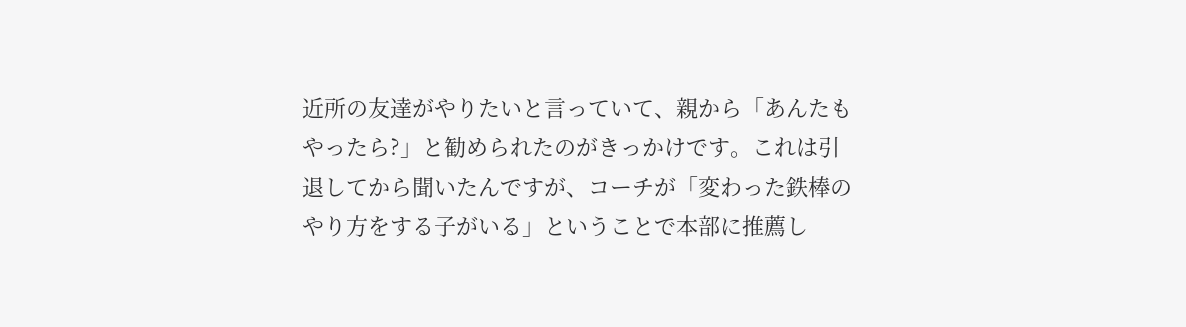近所の友達がやりたいと言っていて、親から「あんたもやったら?」と勧められたのがきっかけです。これは引退してから聞いたんですが、コーチが「変わった鉄棒のやり方をする子がいる」ということで本部に推薦し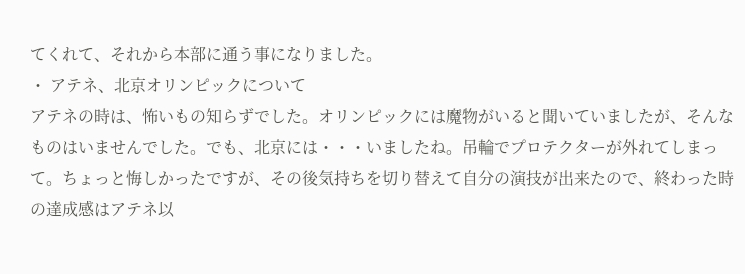てくれて、それから本部に通う事になりました。
・ アテネ、北京オリンピックについて
アテネの時は、怖いもの知らずでした。オリンピックには魔物がいると聞いていましたが、そんなものはいませんでした。でも、北京には・・・いましたね。吊輪でプロテクターが外れてしまって。ちょっと悔しかったですが、その後気持ちを切り替えて自分の演技が出来たので、終わった時の達成感はアテネ以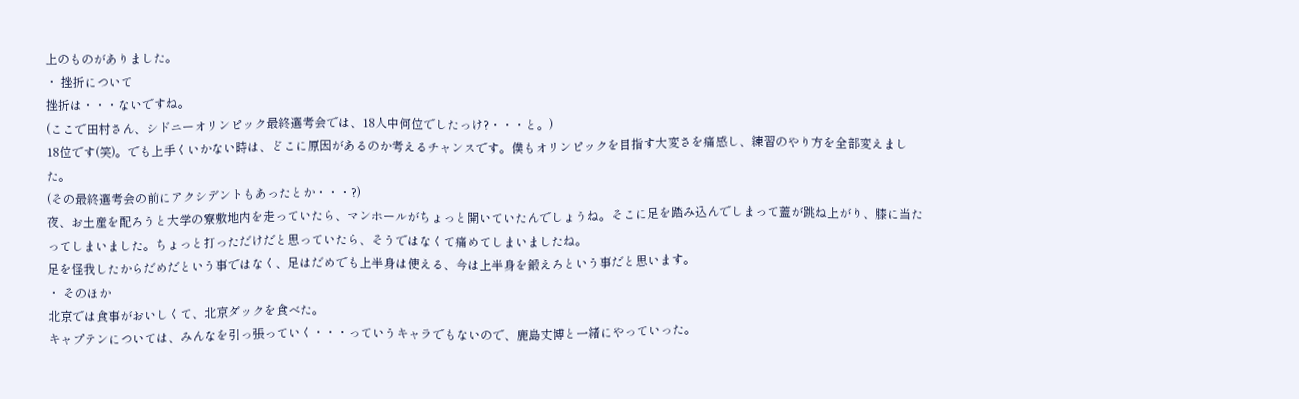上のものがありました。
・ 挫折について
挫折は・・・ないですね。
(ここで田村さん、シドニーオリンピック最終選考会では、18人中何位でしたっけ?・・・と。)
18位です(笑)。でも上手くいかない時は、どこに原因があるのか考えるチャンスです。僕もオリンピックを目指す大変さを痛感し、練習のやり方を全部変えました。
(その最終選考会の前にアクシデントもあったとか・・・?)
夜、お土産を配ろうと大学の寮敷地内を走っていたら、マンホールがちょっと開いていたんでしょうね。そこに足を踏み込んでしまって蓋が跳ね上がり、膝に当たってしまいました。ちょっと打っただけだと思っていたら、そうではなくて痛めてしまいましたね。
足を怪我したからだめだという事ではなく、足はだめでも上半身は使える、今は上半身を鍛えろという事だと思います。
・ そのほか
北京では食事がおいしくて、北京ダックを食べた。
キャプテンについては、みんなを引っ張っていく・・・っていうキャラでもないので、鹿島丈博と一緒にやっていった。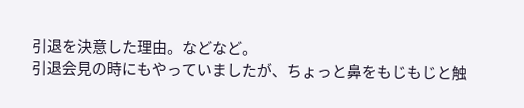引退を決意した理由。などなど。
引退会見の時にもやっていましたが、ちょっと鼻をもじもじと触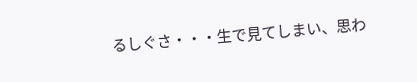るしぐさ・・・生で見てしまい、思わ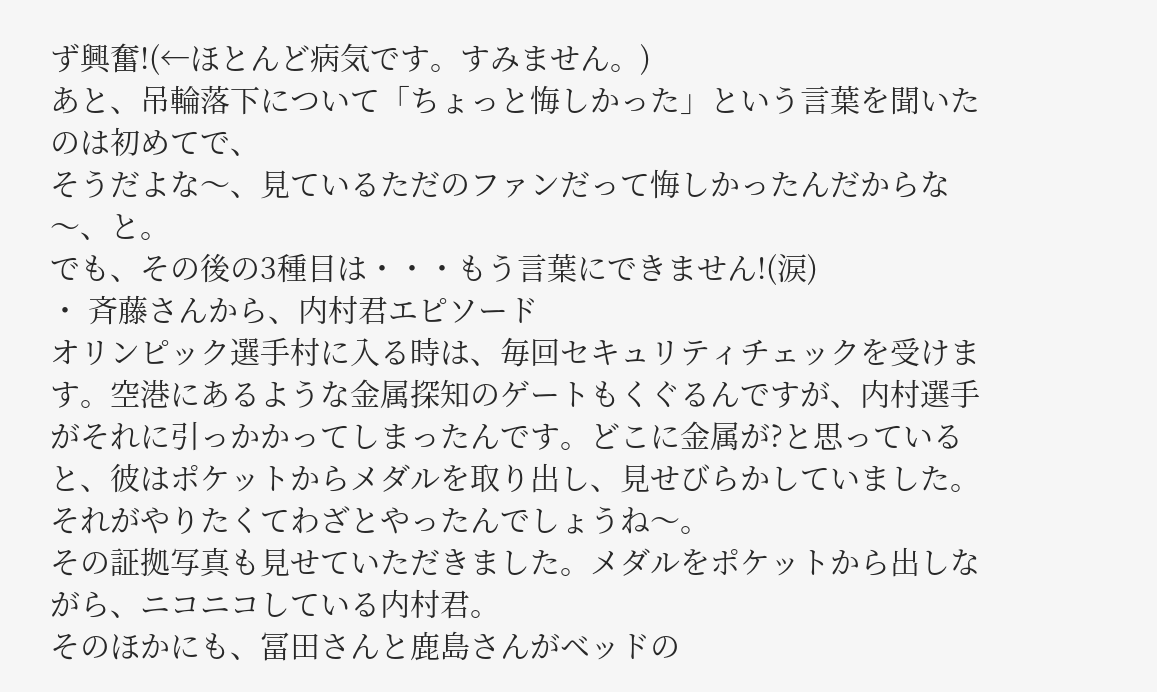ず興奮!(←ほとんど病気です。すみません。)
あと、吊輪落下について「ちょっと悔しかった」という言葉を聞いたのは初めてで、
そうだよな〜、見ているただのファンだって悔しかったんだからな〜、と。
でも、その後の3種目は・・・もう言葉にできません!(涙)
・ 斉藤さんから、内村君エピソード
オリンピック選手村に入る時は、毎回セキュリティチェックを受けます。空港にあるような金属探知のゲートもくぐるんですが、内村選手がそれに引っかかってしまったんです。どこに金属が?と思っていると、彼はポケットからメダルを取り出し、見せびらかしていました。それがやりたくてわざとやったんでしょうね〜。
その証拠写真も見せていただきました。メダルをポケットから出しながら、ニコニコしている内村君。
そのほかにも、冨田さんと鹿島さんがベッドの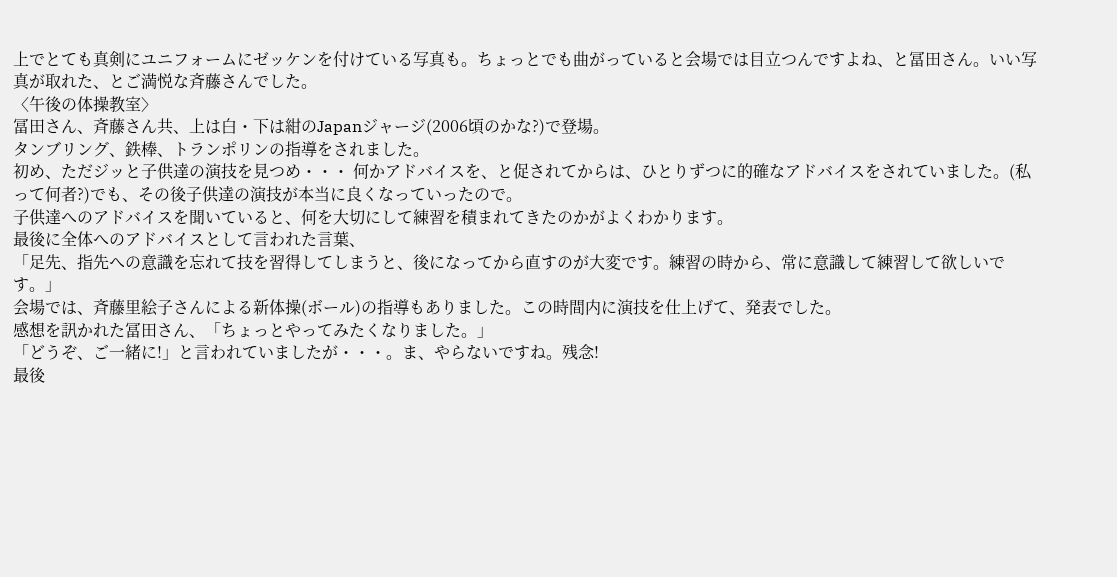上でとても真剣にユニフォームにゼッケンを付けている写真も。ちょっとでも曲がっていると会場では目立つんですよね、と冨田さん。いい写真が取れた、とご満悦な斉藤さんでした。
〈午後の体操教室〉
冨田さん、斉藤さん共、上は白・下は紺のJapanジャージ(2006頃のかな?)で登場。
タンブリング、鉄棒、トランポリンの指導をされました。
初め、ただジッと子供達の演技を見つめ・・・ 何かアドバイスを、と促されてからは、ひとりずつに的確なアドバイスをされていました。(私って何者?)でも、その後子供達の演技が本当に良くなっていったので。
子供達へのアドバイスを聞いていると、何を大切にして練習を積まれてきたのかがよくわかります。
最後に全体へのアドバイスとして言われた言葉、
「足先、指先への意識を忘れて技を習得してしまうと、後になってから直すのが大変です。練習の時から、常に意識して練習して欲しいです。」
会場では、斉藤里絵子さんによる新体操(ボール)の指導もありました。この時間内に演技を仕上げて、発表でした。
感想を訊かれた冨田さん、「ちょっとやってみたくなりました。」
「どうぞ、ご一緒に!」と言われていましたが・・・。ま、やらないですね。残念!
最後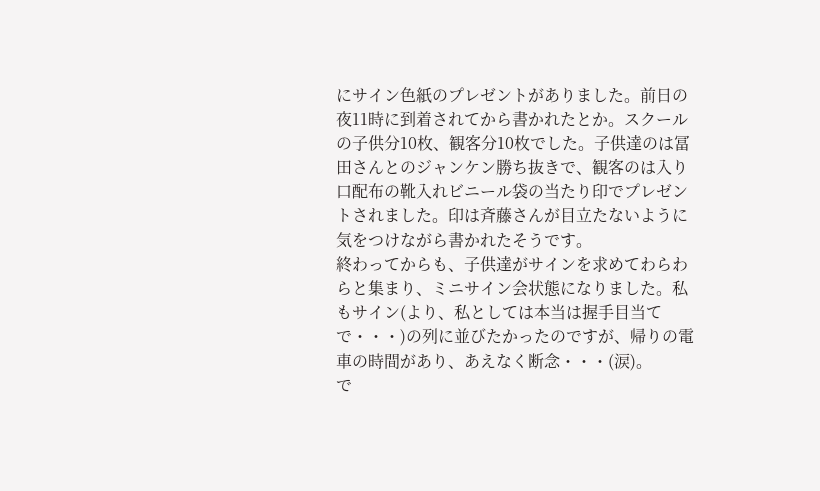にサイン色紙のプレゼントがありました。前日の夜11時に到着されてから書かれたとか。スクールの子供分10枚、観客分10枚でした。子供達のは冨田さんとのジャンケン勝ち抜きで、観客のは入り口配布の靴入れビニール袋の当たり印でプレゼントされました。印は斉藤さんが目立たないように気をつけながら書かれたそうです。
終わってからも、子供達がサインを求めてわらわらと集まり、ミニサイン会状態になりました。私もサイン(より、私としては本当は握手目当てで・・・)の列に並びたかったのですが、帰りの電車の時間があり、あえなく断念・・・(涙)。
で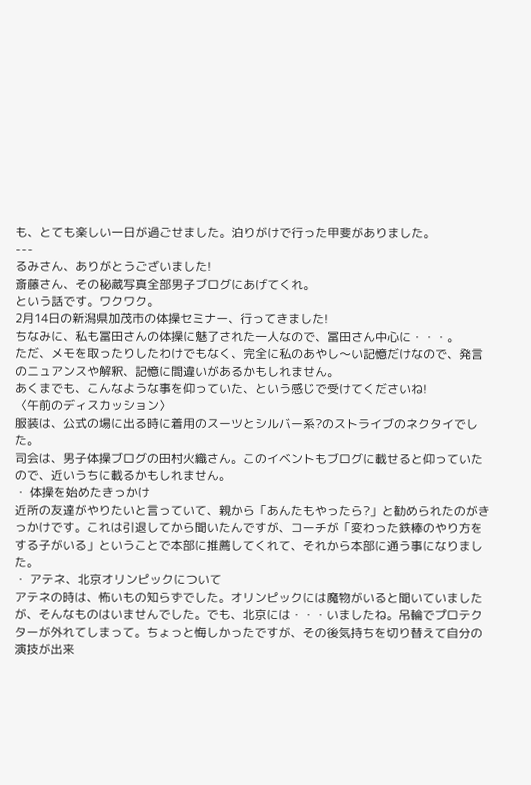も、とても楽しい一日が過ごせました。泊りがけで行った甲斐がありました。
---
るみさん、ありがとうございました!
斎藤さん、その秘蔵写真全部男子ブログにあげてくれ。
という話です。ワクワク。
2月14日の新潟県加茂市の体操セミナー、行ってきました!
ちなみに、私も冨田さんの体操に魅了された一人なので、冨田さん中心に・・・。
ただ、メモを取ったりしたわけでもなく、完全に私のあやし〜い記憶だけなので、発言のニュアンスや解釈、記憶に間違いがあるかもしれません。
あくまでも、こんなような事を仰っていた、という感じで受けてくださいね!
〈午前のディスカッション〉
服装は、公式の場に出る時に着用のスーツとシルバー系?のストライブのネクタイでした。
司会は、男子体操ブログの田村火織さん。このイベントもブログに載せると仰っていたので、近いうちに載るかもしれません。
・ 体操を始めたきっかけ
近所の友達がやりたいと言っていて、親から「あんたもやったら?」と勧められたのがきっかけです。これは引退してから聞いたんですが、コーチが「変わった鉄棒のやり方をする子がいる」ということで本部に推薦してくれて、それから本部に通う事になりました。
・ アテネ、北京オリンピックについて
アテネの時は、怖いもの知らずでした。オリンピックには魔物がいると聞いていましたが、そんなものはいませんでした。でも、北京には・・・いましたね。吊輪でプロテクターが外れてしまって。ちょっと悔しかったですが、その後気持ちを切り替えて自分の演技が出来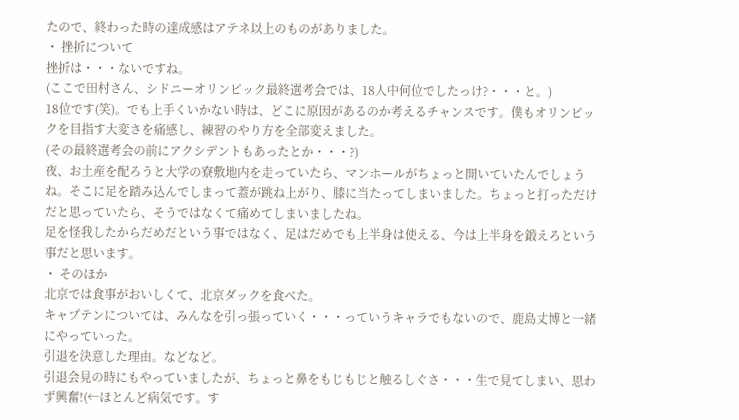たので、終わった時の達成感はアテネ以上のものがありました。
・ 挫折について
挫折は・・・ないですね。
(ここで田村さん、シドニーオリンピック最終選考会では、18人中何位でしたっけ?・・・と。)
18位です(笑)。でも上手くいかない時は、どこに原因があるのか考えるチャンスです。僕もオリンピックを目指す大変さを痛感し、練習のやり方を全部変えました。
(その最終選考会の前にアクシデントもあったとか・・・?)
夜、お土産を配ろうと大学の寮敷地内を走っていたら、マンホールがちょっと開いていたんでしょうね。そこに足を踏み込んでしまって蓋が跳ね上がり、膝に当たってしまいました。ちょっと打っただけだと思っていたら、そうではなくて痛めてしまいましたね。
足を怪我したからだめだという事ではなく、足はだめでも上半身は使える、今は上半身を鍛えろという事だと思います。
・ そのほか
北京では食事がおいしくて、北京ダックを食べた。
キャプテンについては、みんなを引っ張っていく・・・っていうキャラでもないので、鹿島丈博と一緒にやっていった。
引退を決意した理由。などなど。
引退会見の時にもやっていましたが、ちょっと鼻をもじもじと触るしぐさ・・・生で見てしまい、思わず興奮!(←ほとんど病気です。す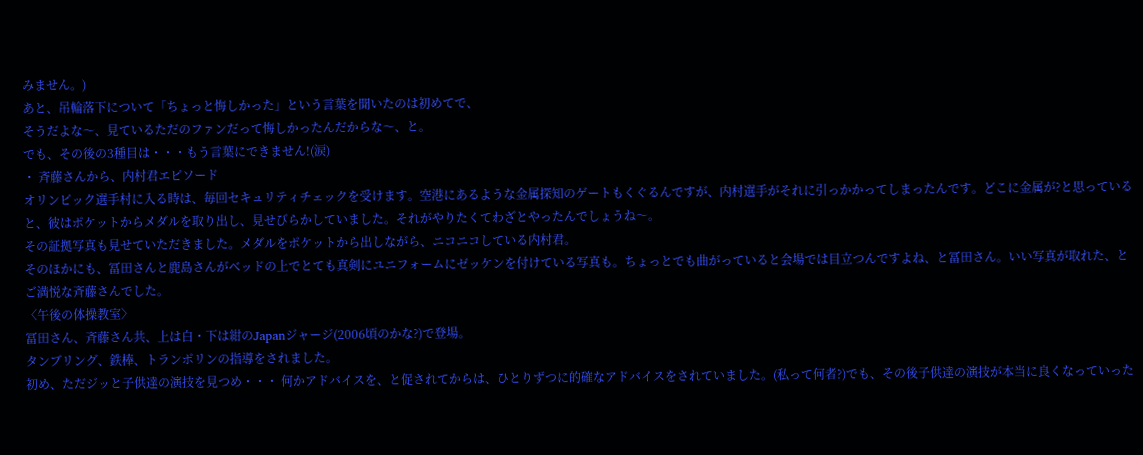みません。)
あと、吊輪落下について「ちょっと悔しかった」という言葉を聞いたのは初めてで、
そうだよな〜、見ているただのファンだって悔しかったんだからな〜、と。
でも、その後の3種目は・・・もう言葉にできません!(涙)
・ 斉藤さんから、内村君エピソード
オリンピック選手村に入る時は、毎回セキュリティチェックを受けます。空港にあるような金属探知のゲートもくぐるんですが、内村選手がそれに引っかかってしまったんです。どこに金属が?と思っていると、彼はポケットからメダルを取り出し、見せびらかしていました。それがやりたくてわざとやったんでしょうね〜。
その証拠写真も見せていただきました。メダルをポケットから出しながら、ニコニコしている内村君。
そのほかにも、冨田さんと鹿島さんがベッドの上でとても真剣にユニフォームにゼッケンを付けている写真も。ちょっとでも曲がっていると会場では目立つんですよね、と冨田さん。いい写真が取れた、とご満悦な斉藤さんでした。
〈午後の体操教室〉
冨田さん、斉藤さん共、上は白・下は紺のJapanジャージ(2006頃のかな?)で登場。
タンブリング、鉄棒、トランポリンの指導をされました。
初め、ただジッと子供達の演技を見つめ・・・ 何かアドバイスを、と促されてからは、ひとりずつに的確なアドバイスをされていました。(私って何者?)でも、その後子供達の演技が本当に良くなっていった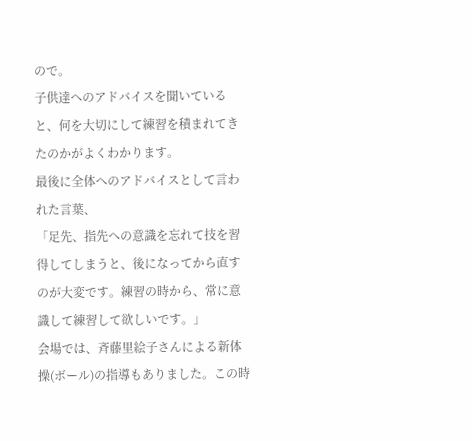ので。
子供達へのアドバイスを聞いていると、何を大切にして練習を積まれてきたのかがよくわかります。
最後に全体へのアドバイスとして言われた言葉、
「足先、指先への意識を忘れて技を習得してしまうと、後になってから直すのが大変です。練習の時から、常に意識して練習して欲しいです。」
会場では、斉藤里絵子さんによる新体操(ボール)の指導もありました。この時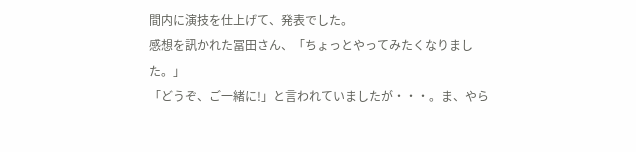間内に演技を仕上げて、発表でした。
感想を訊かれた冨田さん、「ちょっとやってみたくなりました。」
「どうぞ、ご一緒に!」と言われていましたが・・・。ま、やら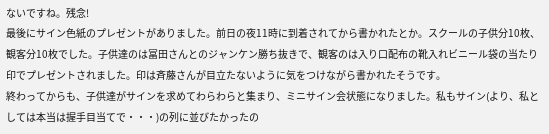ないですね。残念!
最後にサイン色紙のプレゼントがありました。前日の夜11時に到着されてから書かれたとか。スクールの子供分10枚、観客分10枚でした。子供達のは冨田さんとのジャンケン勝ち抜きで、観客のは入り口配布の靴入れビニール袋の当たり印でプレゼントされました。印は斉藤さんが目立たないように気をつけながら書かれたそうです。
終わってからも、子供達がサインを求めてわらわらと集まり、ミニサイン会状態になりました。私もサイン(より、私としては本当は握手目当てで・・・)の列に並びたかったの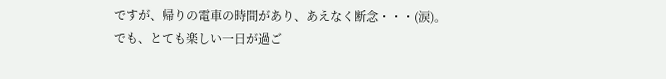ですが、帰りの電車の時間があり、あえなく断念・・・(涙)。
でも、とても楽しい一日が過ご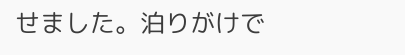せました。泊りがけで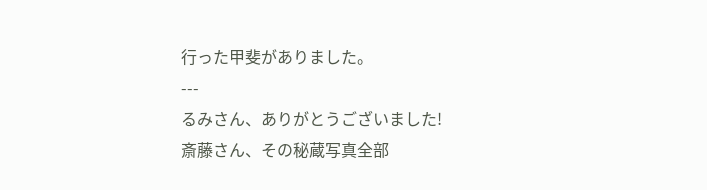行った甲斐がありました。
---
るみさん、ありがとうございました!
斎藤さん、その秘蔵写真全部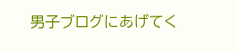男子ブログにあげてく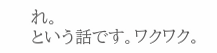れ。
という話です。ワクワク。